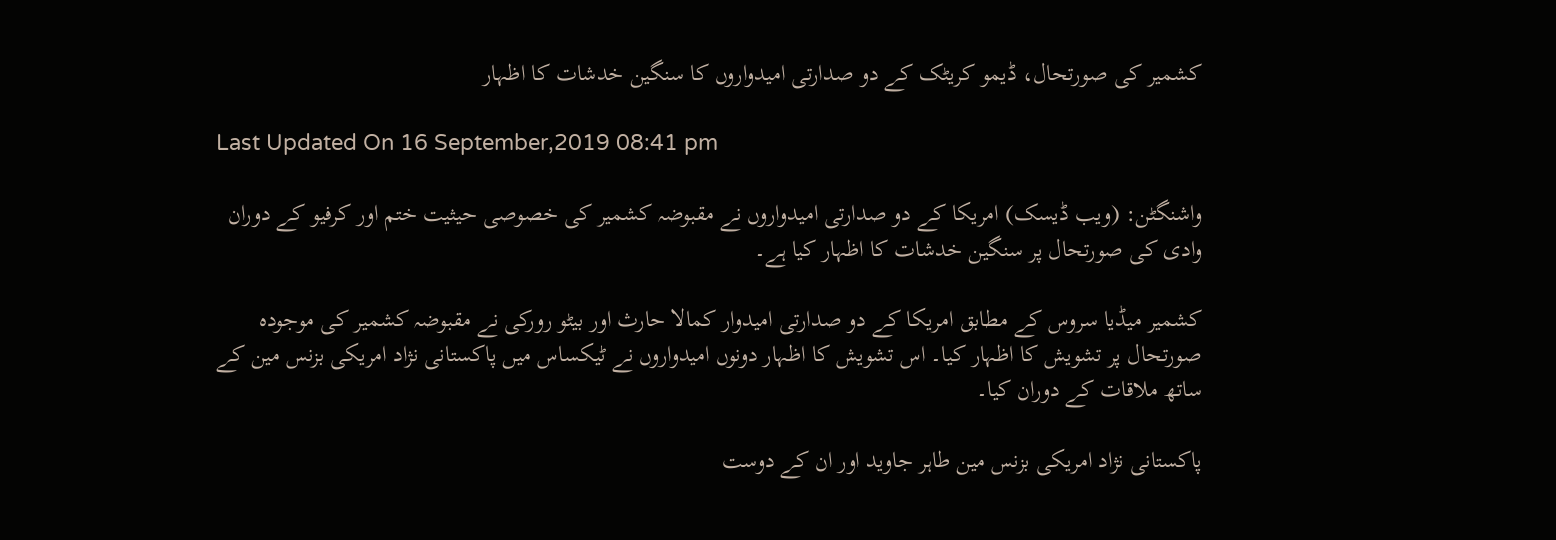کشمیر کی صورتحال، ڈیمو کریٹک کے دو صدارتی امیدواروں کا سنگین خدشات کا اظہار

Last Updated On 16 September,2019 08:41 pm

واشنگٹن: (ویب ڈیسک) امریکا کے دو صدارتی امیدواروں نے مقبوضہ کشمیر کی خصوصی حیثیت ختم اور کرفیو کے دوران وادی کی صورتحال پر سنگین خدشات کا اظہار کیا ہے۔

کشمیر میڈیا سروس کے مطابق امریکا کے دو صدارتی امیدوار کمالا حارث اور بیٹو رورکی نے مقبوضہ کشمیر کی موجودہ صورتحال پر تشویش کا اظہار کیا۔ اس تشویش کا اظہار دونوں امیدواروں نے ٹیکساس میں پاکستانی نژاد امریکی بزنس مین کے ساتھ ملاقات کے دوران کیا۔

پاکستانی نژاد امریکی بزنس مین طاہر جاوید اور ان کے دوست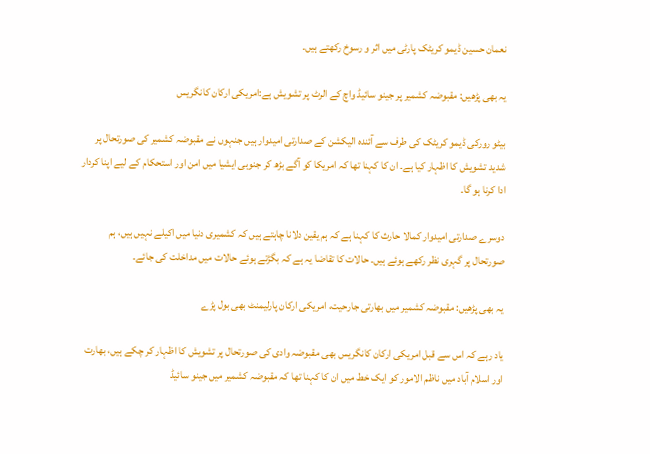نعمان حسین ڈیمو کریٹک پارٹی میں اثر و رسوخ رکھتے ہیں۔

یہ بھی پڑھیں: مقبوضہ کشمیر پر جینو سائیڈ واچ کے الرٹ پر تشویش ہے:امریکی ارکان کانگریس

بیٹو رورکی ڈیمو کریٹک کی طرف سے آئندہ الیکشن کے صدارتی امیدوار ہیں جنہوں نے مقبوضہ کشمیر کی صورتحال پر شدید تشویش کا اظہار کیا ہے۔ ان کا کہنا تھا کہ امریکا کو آگے بڑھ کر جنوبی ایشیا میں امن اور استحکام کے لیے اپنا کردار ادا کرنا ہو گا۔

دوسرے صدارتی امیدوار کمالا حارث کا کہنا ہے کہ ہم یقین دلانا چاہتے ہیں کہ کشمیری دنیا میں اکیلے نہیں ہیں، ہم صورتحال پر گہری نظر رکھے ہوئے ہیں۔ حالات کا تقاضا یہ ہے کہ بگڑتے ہوئے حالات میں مداخلت کی جائے۔

یہ بھی پڑھیں: مقبوضہ کشمیر میں بھارتی جارحیت، امریکی ارکان پارلیمنٹ بھی بول پڑے

یاد رہے کہ اس سے قبل امریکی ارکان کانگریس بھی مقبوضہ وادی کی صورتحال پر تشویش کا اظہار کر چکے ہیں، بھارت اور اسلام آباد میں ناظم الامور کو ایک خط میں ان کا کہنا تھا کہ مقبوضہ کشمیر میں جینو سائیڈ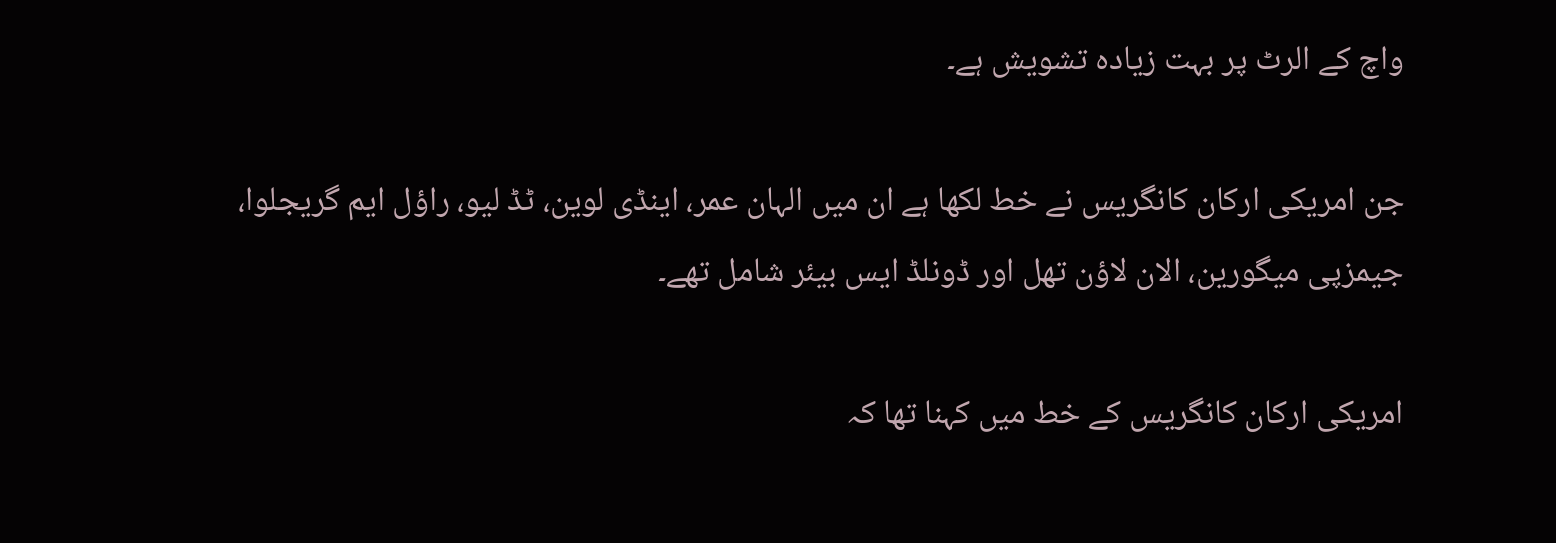واچ کے الرٹ پر بہت زیادہ تشویش ہے۔

جن امریکی ارکان کانگریس نے خط لکھا ہے ان میں الہان عمر، اینڈی لوین، ٹڈ لیو، راؤل ایم گریجلوا، جیمزپی میگورین، الان لاؤن تھل اور ڈونلڈ ایس بیئر شامل تھے۔

امریکی ارکان کانگریس کے خط میں کہنا تھا کہ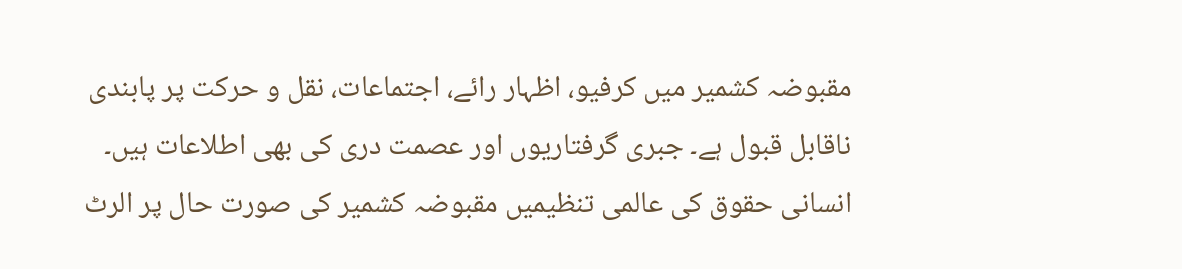مقبوضہ کشمیر میں کرفیو، اظہار رائے، اجتماعات، نقل و حرکت پر پابندی ناقابل قبول ہے۔ جبری گرفتاریوں اور عصمت دری کی بھی اطلاعات ہیں۔ انسانی حقوق کی عالمی تنظیمیں مقبوضہ کشمیر کی صورت حال پر الرٹ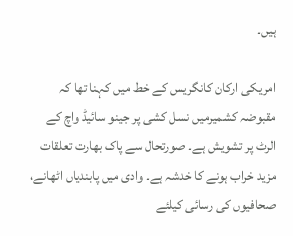ہیں۔

امریکی ارکان کانگریس کے خط میں کہنا تھا کہ مقبوضہ کشمیرمیں نسل کشی پر جینو سائیڈ واچ کے الرٹ پر تشویش ہے۔ صورتحال سے پاک بھارت تعلقات مزید خراب ہونے کا خدشہ ہے۔ وادی میں پابندیاں اٹھانے، صحافیوں کی رسائی کیلئے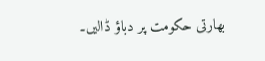بھارتی حکومت پر دباؤ ڈالیں۔